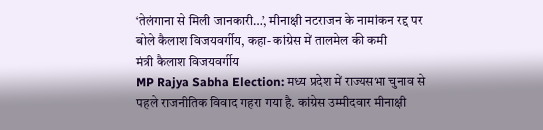‘तेलंगाना से मिली जानकारी…’, मीनाक्षी नटराजन के नामांकन रद्द पर बोले कैलाश विजयवर्गीय, कहा- कांग्रेस में तालमेल की कमी
मंत्री कैलाश विजयवर्गीय
MP Rajya Sabha Election: मध्य प्रदेश में राज्यसभा चुनाव से पहले राजनीतिक विवाद गहरा गया है. कांग्रेस उम्मीदवार मीनाक्षी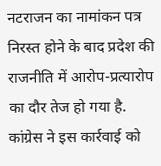नटराजन का नामांकन पत्र निरस्त होने के बाद प्रदेश की राजनीति में आरोप-प्रत्यारोप का दौर तेज हो गया है. कांग्रेस ने इस कार्रवाई को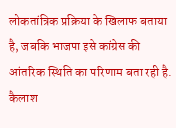लोकतांत्रिक प्रक्रिया के खिलाफ बताया है, जबकि भाजपा इसे कांग्रेस की आंतरिक स्थिति का परिणाम बता रही है.
कैलाश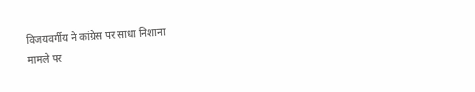विजयवर्गीय ने कांग्रेस पर साधा निशाना
मामले पर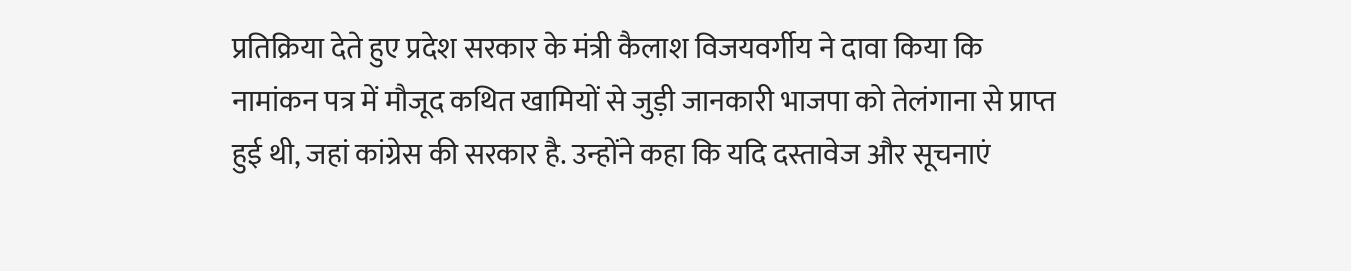प्रतिक्रिया देते हुए प्रदेश सरकार के मंत्री कैलाश विजयवर्गीय ने दावा किया कि नामांकन पत्र में मौजूद कथित खामियों से जुड़ी जानकारी भाजपा को तेलंगाना से प्राप्त हुई थी, जहां कांग्रेस की सरकार है. उन्होंने कहा कि यदि दस्तावेज और सूचनाएं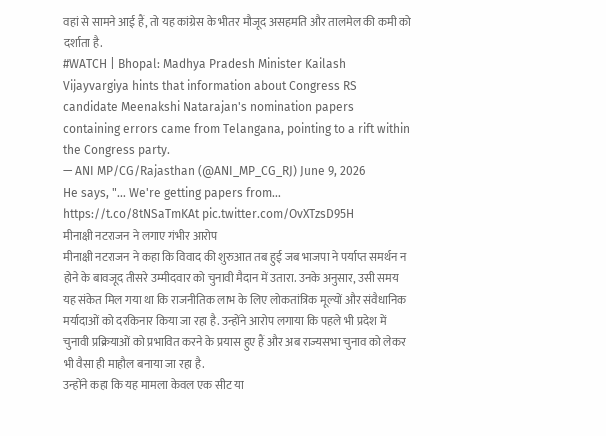वहां से सामने आई हैं, तो यह कांग्रेस के भीतर मौजूद असहमति और तालमेल की कमी को दर्शाता है.
#WATCH | Bhopal: Madhya Pradesh Minister Kailash Vijayvargiya hints that information about Congress RS candidate Meenakshi Natarajan's nomination papers containing errors came from Telangana, pointing to a rift within the Congress party.
— ANI MP/CG/Rajasthan (@ANI_MP_CG_RJ) June 9, 2026
He says, "… We're getting papers from… https://t.co/8tNSaTmKAt pic.twitter.com/OvXTzsD95H
मीनाक्षी नटराजन ने लगाए गंभीर आरोप
मीनाक्षी नटराजन ने कहा कि विवाद की शुरुआत तब हुई जब भाजपा ने पर्याप्त समर्थन न होने के बावजूद तीसरे उम्मीदवार को चुनावी मैदान में उतारा. उनके अनुसार, उसी समय यह संकेत मिल गया था कि राजनीतिक लाभ के लिए लोकतांत्रिक मूल्यों और संवैधानिक मर्यादाओं को दरकिनार किया जा रहा है. उन्होंने आरोप लगाया कि पहले भी प्रदेश में चुनावी प्रक्रियाओं को प्रभावित करने के प्रयास हुए हैं और अब राज्यसभा चुनाव को लेकर भी वैसा ही माहौल बनाया जा रहा है.
उन्होंने कहा कि यह मामला केवल एक सीट या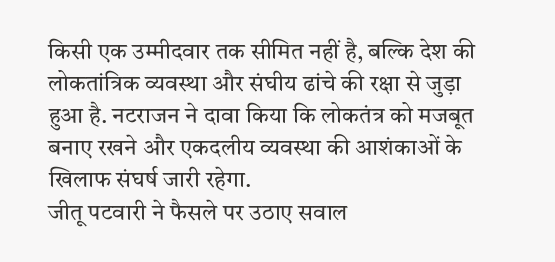किसी एक उम्मीदवार तक सीमित नहीं है, बल्कि देश की लोकतांत्रिक व्यवस्था और संघीय ढांचे की रक्षा से जुड़ा हुआ है. नटराजन ने दावा किया कि लोकतंत्र को मजबूत बनाए रखने और एकदलीय व्यवस्था की आशंकाओं के खिलाफ संघर्ष जारी रहेगा.
जीतू पटवारी ने फैसले पर उठाए सवाल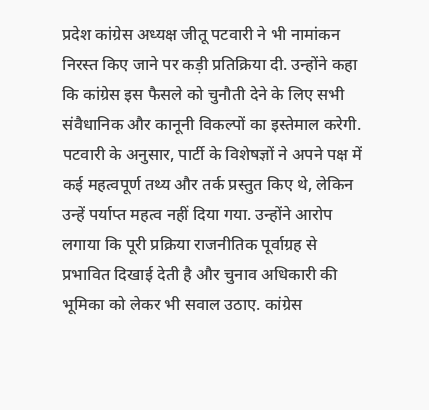प्रदेश कांग्रेस अध्यक्ष जीतू पटवारी ने भी नामांकन निरस्त किए जाने पर कड़ी प्रतिक्रिया दी. उन्होंने कहा कि कांग्रेस इस फैसले को चुनौती देने के लिए सभी संवैधानिक और कानूनी विकल्पों का इस्तेमाल करेगी. पटवारी के अनुसार, पार्टी के विशेषज्ञों ने अपने पक्ष में कई महत्वपूर्ण तथ्य और तर्क प्रस्तुत किए थे, लेकिन उन्हें पर्याप्त महत्व नहीं दिया गया. उन्होंने आरोप लगाया कि पूरी प्रक्रिया राजनीतिक पूर्वाग्रह से प्रभावित दिखाई देती है और चुनाव अधिकारी की भूमिका को लेकर भी सवाल उठाए. कांग्रेस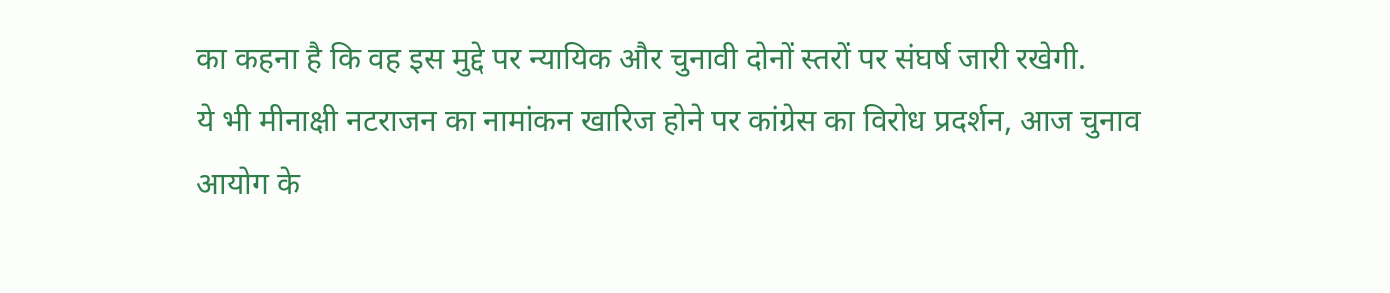का कहना है कि वह इस मुद्दे पर न्यायिक और चुनावी दोनों स्तरों पर संघर्ष जारी रखेगी.
ये भी मीनाक्षी नटराजन का नामांकन खारिज होने पर कांग्रेस का विरोध प्रदर्शन, आज चुनाव आयोग के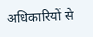अधिकारियों से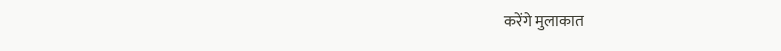करेंगे मुलाकात